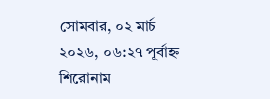সোমবার, ০২ মার্চ ২০২৬, ০৬:২৭ পূর্বাহ্ন
শিরোনাম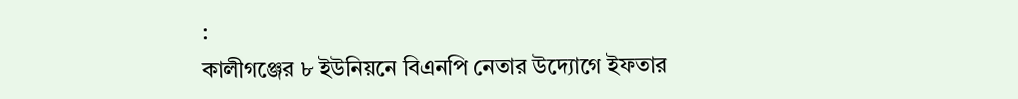:
কালীগঞ্জের ৮ ইউনিয়নে বিএনপি নেতার উদ্যোগে ইফতার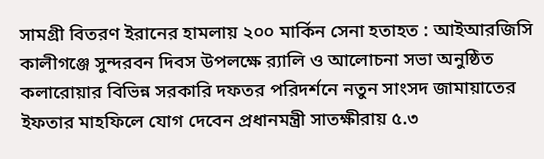সামগ্রী বিতরণ ইরানের হামলায় ২০০ মার্কিন সেনা হতাহত : আইআরজিসি কালীগঞ্জে সুন্দরবন দিবস উপলক্ষে র‍্যালি ও আলোচনা সভা অনুষ্ঠিত কলারোয়ার বিভিন্ন সরকারি দফতর পরিদর্শনে নতুন সাংসদ জামায়াতের ইফতার মাহফিলে যোগ দেবেন প্রধানমন্ত্রী সাতক্ষীরায় ৫.৩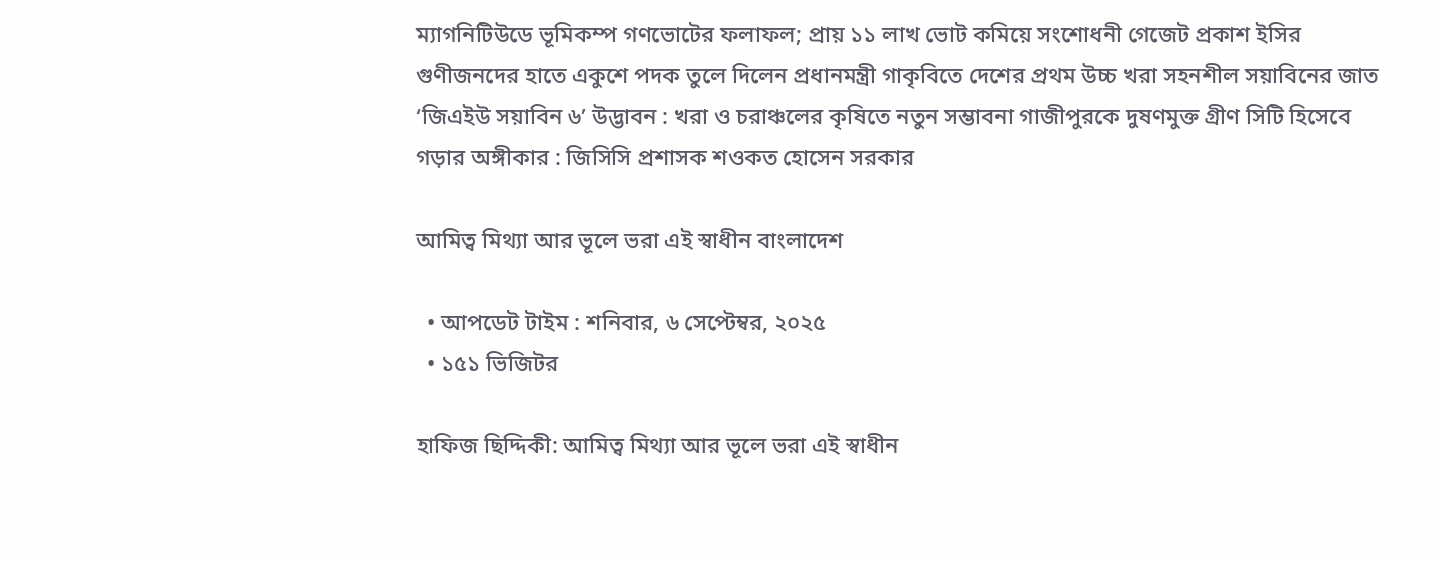ম্যাগনিটিউডে ভূমিকম্প গণভোটের ফলাফল; প্রায় ১১ লাখ ভোট কমিয়ে সংশোধনী গেজেট প্রকাশ ইসির গুণীজনদের হাতে একুশে পদক তুলে দিলেন প্রধানমন্ত্রী গাকৃবিতে দেশের প্রথম উচ্চ খরা সহনশীল সয়াবিনের জাত ‘জিএইউ সয়াবিন ৬’ উদ্ভাবন : খরা ও চরাঞ্চলের কৃষিতে নতুন সম্ভাবনা গাজীপুরকে দুষণমুক্ত গ্রীণ সিটি হিসেবে গড়ার অঙ্গীকার : জিসিসি প্রশাসক শওকত হোসেন সরকার

আমিত্ব মিথ্যা আর ভূলে ভরা এই স্বাধীন বাংলাদেশ

  • আপডেট টাইম : শনিবার, ৬ সেপ্টেম্বর, ২০২৫
  • ১৫১ ভিজিটর

হাফিজ ছিদ্দিকী: আমিত্ব মিথ্যা আর ভূলে ভরা এই স্বাধীন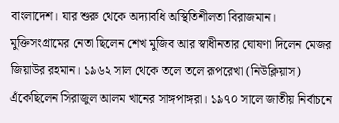বাংলাদেশ। যার শুরু থেকে অদ্যাবধি অস্থিতিশীলতা বিরাজমান। মুক্তিসংগ্রামের নেতা ছিলেন শেখ মুজিব আর স্বাধীনতার ঘোষণা দিলেন মেজর জিয়াউর রহমান। ১৯৬২ সাল থেকে তলে তলে রূপরেখা (নিউক্লিয়াস) এঁকেছিলেন সিরাজুল আলম খানের সাঙ্গপাঙ্গরা। ১৯৭০ সালে জাতীয় নির্বাচনে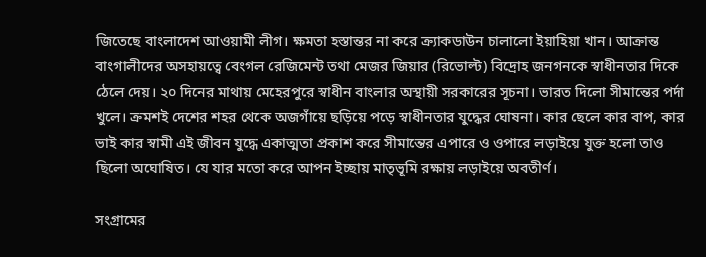জিতেছে বাংলাদেশ আওয়ামী লীগ। ক্ষমতা হস্তান্তর না করে ক্র্যাকডাউন চালালো ইয়াহিয়া খান। আক্রান্ত বাংগালীদের অসহায়ত্বে বেংগল রেজিমেন্ট তথা মেজর জিয়ার (রিভোল্ট) বিদ্রোহ জনগনকে স্বাধীনতার দিকে ঠেলে দেয়। ২০ দিনের মাথায় মেহেরপুরে স্বাধীন বাংলার অস্থায়ী সরকারের সূচনা। ভারত দিলো সীমান্তের পর্দা খুলে। ক্রমশই দেশের শহর থেকে অজগাঁয়ে ছড়িয়ে পড়ে স্বাধীনতার যুদ্ধের ঘোষনা। কার ছেলে কার বাপ, কার ভাই কার স্বামী এই জীবন যুদ্ধে একাত্মতা প্রকাশ করে সীমান্তের এপারে ও ওপারে লড়াইয়ে যুক্ত হলো তাও ছিলো অঘোষিত। যে যার মতো করে আপন ইচ্ছায় মাতৃভূমি রক্ষায় লড়াইয়ে অবতীর্ণ।

সংগ্রামের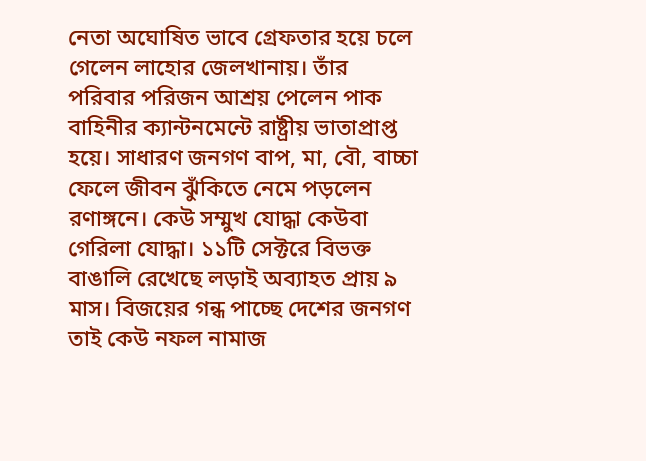নেতা অঘোষিত ভাবে গ্রেফতার হয়ে চলে গেলেন লাহোর জেলখানায়। তাঁর পরিবার পরিজন আশ্রয় পেলেন পাক বাহিনীর ক্যান্টনমেন্টে রাষ্ট্রীয় ভাতাপ্রাপ্ত হয়ে। সাধারণ জনগণ বাপ, মা, বৌ, বাচ্চা ফেলে জীবন ঝুঁকিতে নেমে পড়লেন রণাঙ্গনে। কেউ সম্মুখ যোদ্ধা কেউবা গেরিলা যোদ্ধা। ১১টি সেক্টরে বিভক্ত বাঙালি রেখেছে লড়াই অব্যাহত প্রায় ৯ মাস। বিজয়ের গন্ধ পাচ্ছে দেশের জনগণ তাই কেউ নফল নামাজ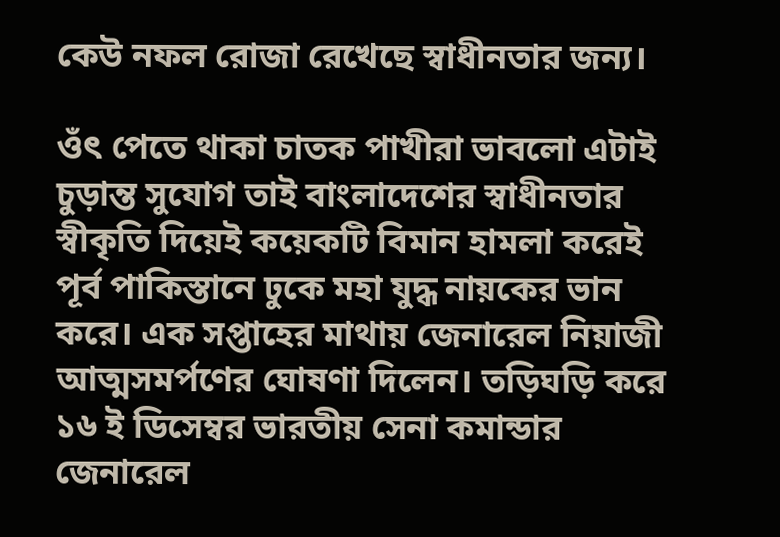কেউ নফল রোজা রেখেছে স্বাধীনতার জন্য।

ওঁৎ পেতে থাকা চাতক পাখীরা ভাবলো এটাই চুড়ান্ত সুযোগ তাই বাংলাদেশের স্বাধীনতার স্বীকৃতি দিয়েই কয়েকটি বিমান হামলা করেই পূর্ব পাকিস্তানে ঢুকে মহা যুদ্ধ নায়কের ভান করে। এক সপ্তাহের মাথায় জেনারেল নিয়াজী আত্মসমর্পণের ঘোষণা দিলেন। তড়িঘড়ি করে ১৬ ই ডিসেম্বর ভারতীয় সেনা কমান্ডার জেনারেল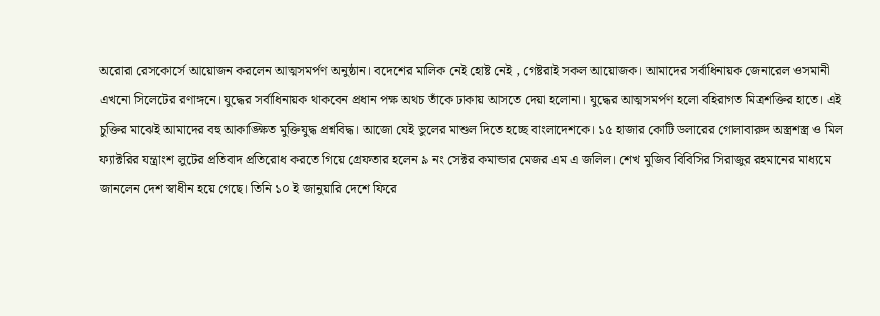অরোরা রেসকোর্সে আয়োজন করলেন আত্মসমর্পণ অনুষ্ঠান। বদেশের মালিক নেই হোষ্ট নেই , গেষ্টরাই সকল আয়োজক। আমাদের সর্বাধিনায়ক জেনারেল ওসমানী এখনো সিলেটের রণাঙ্গনে। যুদ্ধের সর্বাধিনায়ক থাকবেন প্রধান পক্ষ অথচ তাঁকে ঢাকায় আসতে দেয়া হলোনা। যুদ্ধের আত্মসমর্পণ হলো বহিরাগত মিত্রশক্তির হাতে। এই চুক্তির মাঝেই আমাদের বহু আকাঙ্ক্ষিত মুক্তিযুদ্ধ প্রশ্নবিদ্ধ। আজো যেই ভুলের মাশুল দিতে হচ্ছে বাংলাদেশকে। ১৫ হাজার কোটি ডলারের গোলাবারুদ অস্ত্রশস্ত্র ও মিল ফ্যাক্টরির যন্ত্রাংশ লুটের প্রতিবাদ প্রতিরোধ করতে গিয়ে গ্রেফতার হলেন ৯ নং সেক্টর কমান্ডার মেজর এম এ জলিল। শেখ মুজিব বিবিসির সিরাজুর রহমানের মাধ্যমে জানলেন দেশ স্বাধীন হয়ে গেছে। তিনি ১০ ই জানুয়ারি দেশে ফিরে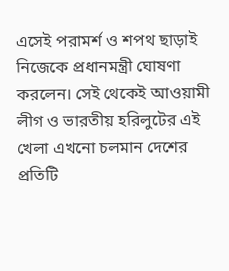এসেই পরামর্শ ও শপথ ছাড়াই নিজেকে প্রধানমন্ত্রী ঘোষণা করলেন। সেই থেকেই আওয়ামী লীগ ও ভারতীয় হরিলুটের এই খেলা এখনো চলমান দেশের প্রতিটি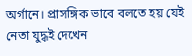অর্গানে। প্রাসঙ্গিক ভাবে বলতে হয় যেই নেতা যুদ্ধই দেখেন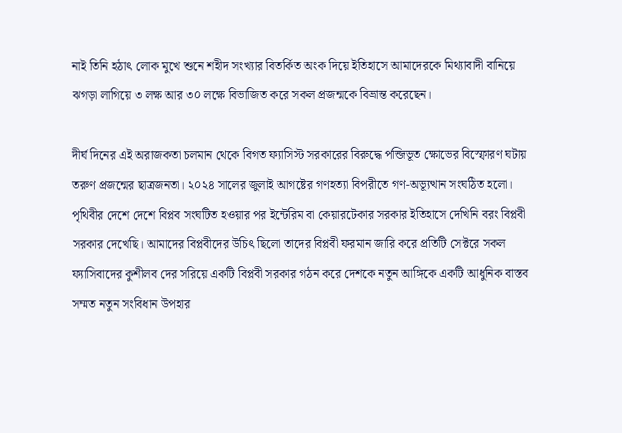নাই তিনি হঠাৎ লোক মুখে শুনে শহীদ সংখ্যার বিতর্কিত অংক দিয়ে ইতিহাসে আমাদেরকে মিথ্যাবাদী বানিয়ে ঝগড়া লাগিয়ে ৩ লক্ষ আর ৩০ লক্ষে বিভাজিত করে সকল প্রজন্মকে বিভ্রান্ত করেছেন।

দীর্ঘ দিনের এই অরাজকতা চলমান থেকে বিগত ফ্যাসিস্ট সরকারের বিরুদ্ধে পন্জিভূত ক্ষোভের বিস্ফোরণ ঘটায় তরুণ প্রজন্মের ছাত্রজনতা। ২০২৪ সালের জুলাই আগষ্টের গণহত্যা ‌বিপরীতে গণ-অভ্যূত্থান সংঘঠিত হলো। পৃথিবীর দেশে দেশে বিপ্লব সংঘটিত হওয়ার পর ইন্টেরিম বা কেয়ারটেকার সরকার ইতিহাসে দেখিনি বরং বিপ্লবী সরকার দেখেছি। আমাদের বিপ্লবীদের উচিৎ ছিলো তাদের বিপ্লবী ফরমান জারি করে প্রতিটি সেক্টরে সকল ফ্যাসিবাদের কুশীলব দের সরিয়ে একটি বিপ্লবী সরকার গঠন করে দেশকে নতুন আঙ্গিকে একটি আধুনিক বাস্তব সম্মত নতুন সংবিধান উপহার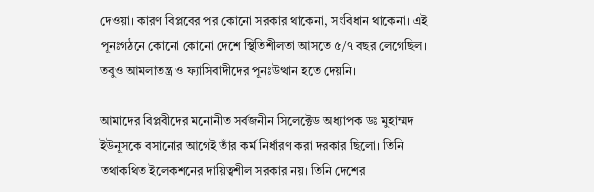দেওয়া। কারণ বিপ্লবের পর কোনো সরকার থাকেনা, সংবিধান থাকেনা। এই পূনঃগঠনে কোনো কোনো দেশে স্থিতিশীলতা আসতে ৫/৭ বছর লেগেছিল। তবুও আমলাতন্ত্র ও ফ্যাসিবাদীদের পূনঃউত্থান হতে দেয়নি।

আমাদের বিপ্লবীদের মনোনীত সর্বজনীন সিলেক্টেড অধ্যাপক ডঃ মুহাম্মদ ইউনূসকে বসানোর আগেই তাঁর কর্ম নির্ধারণ করা দরকার ছিলো। তিনি তথাকথিত ইলেকশনের দায়িত্বশীল সরকার নয়। তিনি দেশের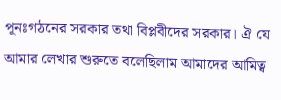পূনঃগঠনের সরকার তথা বিপ্লবীদের সরকার। ঐ যে আমার লেখার শুরুতে বলেছিলাম আমাদের আমিত্ব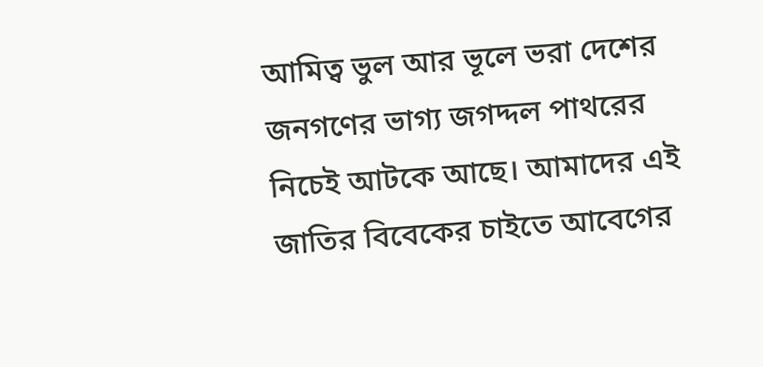আমিত্ব ভুল আর ভূলে ভরা দেশের জনগণের ভাগ্য জগদ্দল পাথরের নিচেই আটকে আছে। আমাদের এই জাতির বিবেকের চাইতে আবেগের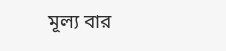মূল্য বার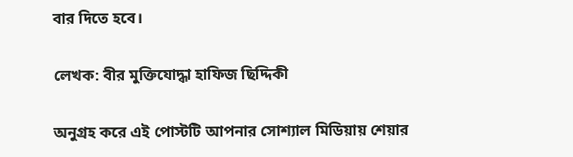বার দিতে হবে।

লেখক: বীর মুক্তিযোদ্ধা হাফিজ ছিদ্দিকী

অনুগ্রহ করে এই পোস্টটি আপনার সোশ্যাল মিডিয়ায় শেয়ার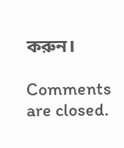করুন।

Comments are closed.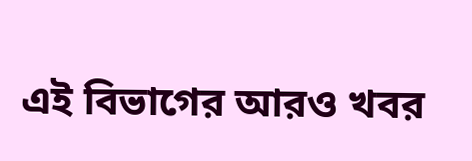এই বিভাগের আরও খবর